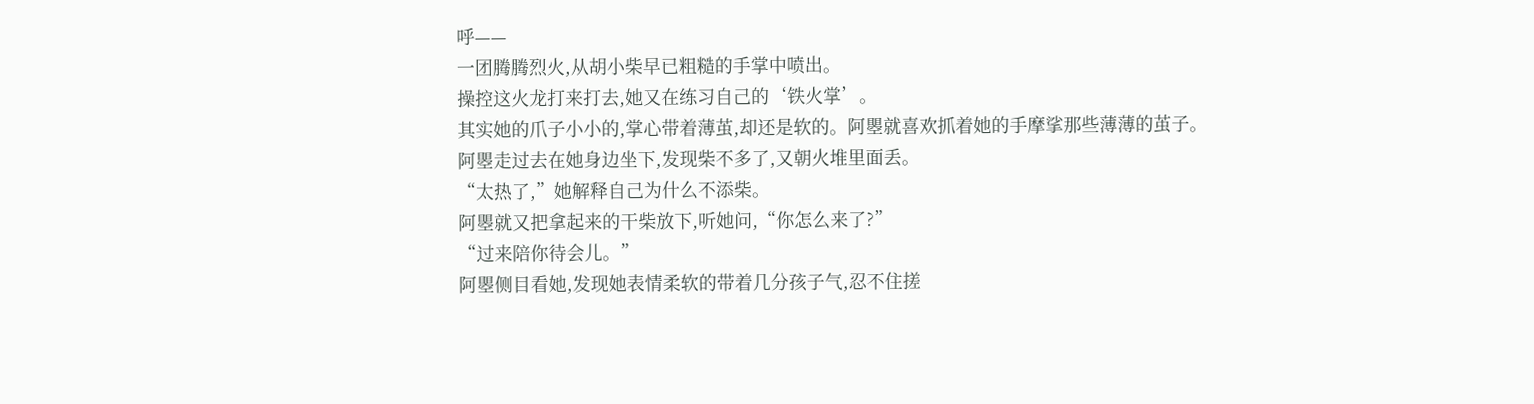呼——
一团腾腾烈火,从胡小柴早已粗糙的手掌中喷出。
操控这火龙打来打去,她又在练习自己的‘铁火掌’。
其实她的爪子小小的,掌心带着薄茧,却还是软的。阿瞾就喜欢抓着她的手摩挲那些薄薄的茧子。
阿瞾走过去在她身边坐下,发现柴不多了,又朝火堆里面丢。
“太热了,”她解释自己为什么不添柴。
阿瞾就又把拿起来的干柴放下,听她问,“你怎么来了?”
“过来陪你待会儿。”
阿瞾侧目看她,发现她表情柔软的带着几分孩子气,忍不住搓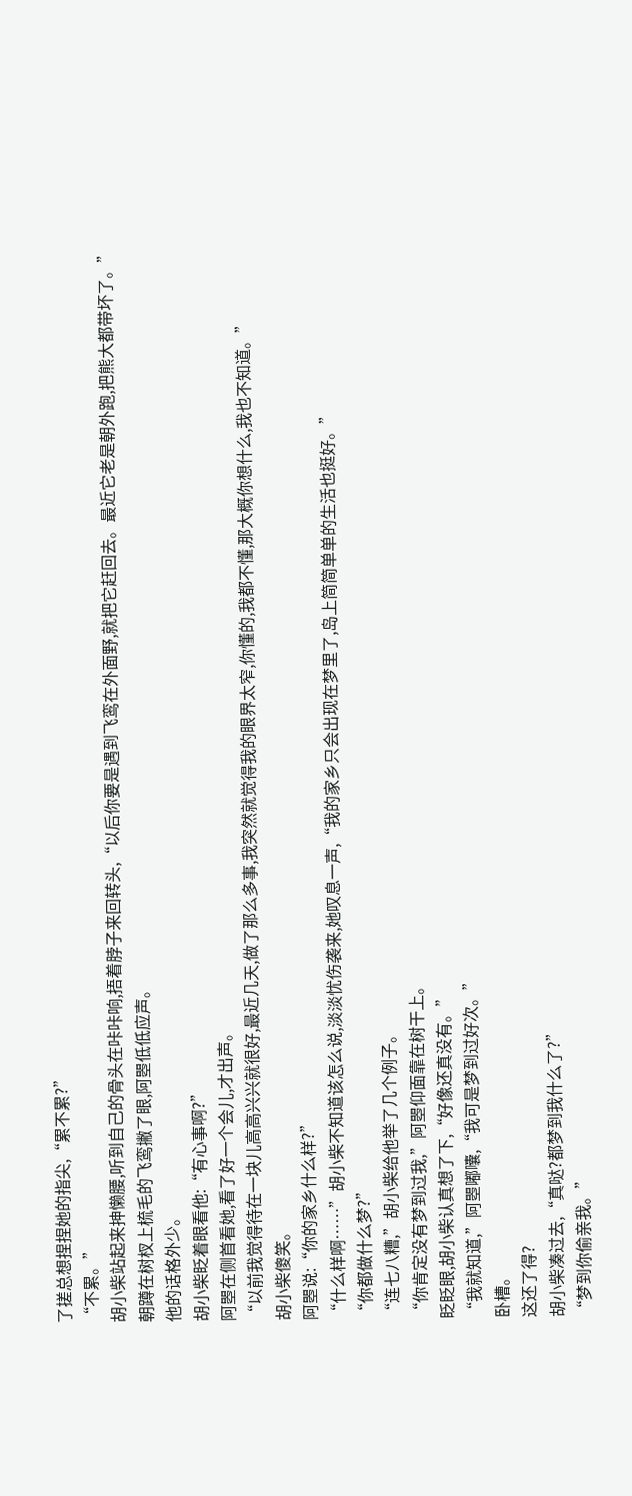了搓总想捏捏她的指尖,“累不累?”
“不累。”
胡小柴站起来抻懒腰,听到自己的骨头在咔咔响,捂着脖子来回转头,“以后你要是遇到飞鸾在外面野,就把它赶回去。最近它老是朝外跑,把熊大都带坏了。”
朝蹲在树杈上梳毛的飞鸾撇了眼,阿瞾低低应声。
他的话格外少。
胡小柴眨着眼看他:“有心事啊?”
阿瞾在侧首看她,看了好一个会儿,才出声。
“以前我觉得待在一块儿高高兴兴就很好,最近几天,做了那么多事,我突然就觉得我的眼界太窄,你懂的,我都不懂,那大概你想什么,我也不知道。”
胡小柴傻笑。
阿瞾说:“你的家乡什么样?”
“什么样啊……”胡小柴不知道该怎么说,淡淡忧伤袭来,她叹息一声,“我的家乡只会出现在梦里了,岛上简简单单的生活也挺好。”
“你都做什么梦?”
“连七八糟,”胡小柴给他举了几个例子。
“你肯定没有梦到过我,”阿瞾仰面靠在树干上。
眨眨眼,胡小柴认真想了下,“好像还真没有。”
“我就知道,”阿瞾嘟囔,“我可是梦到过好次。”
卧槽。
这还了得?
胡小柴凑过去,“真哒?都梦到我什么了?”
“梦到你偷亲我。”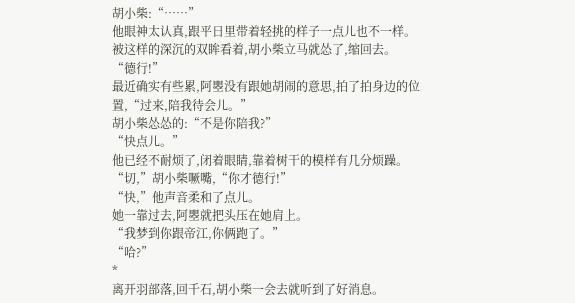胡小柴:“……”
他眼神太认真,跟平日里带着轻挑的样子一点儿也不一样。
被这样的深沉的双眸看着,胡小柴立马就怂了,缩回去。
“德行!”
最近确实有些累,阿瞾没有跟她胡闹的意思,拍了拍身边的位置,“过来,陪我待会儿。”
胡小柴怂怂的:“不是你陪我?”
“快点儿。”
他已经不耐烦了,闭着眼睛,靠着树干的模样有几分烦躁。
“切,”胡小柴噘嘴,“你才德行!”
“快,”他声音柔和了点儿。
她一靠过去,阿瞾就把头压在她肩上。
“我梦到你跟帝江,你俩跑了。”
“哈?”
*
离开羽部落,回千石,胡小柴一会去就听到了好消息。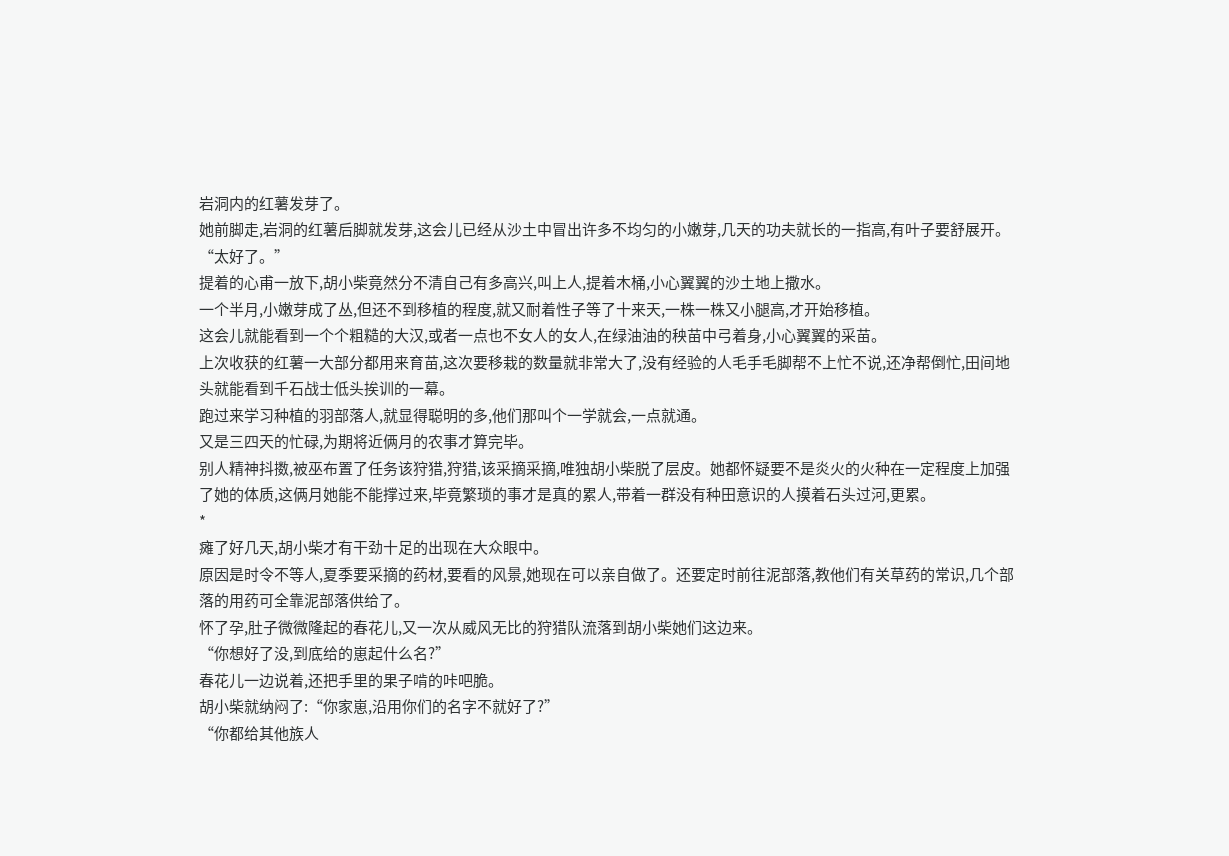岩洞内的红薯发芽了。
她前脚走,岩洞的红薯后脚就发芽,这会儿已经从沙土中冒出许多不均匀的小嫩芽,几天的功夫就长的一指高,有叶子要舒展开。
“太好了。”
提着的心甫一放下,胡小柴竟然分不清自己有多高兴,叫上人,提着木桶,小心翼翼的沙土地上撒水。
一个半月,小嫩芽成了丛,但还不到移植的程度,就又耐着性子等了十来天,一株一株又小腿高,才开始移植。
这会儿就能看到一个个粗糙的大汉,或者一点也不女人的女人,在绿油油的秧苗中弓着身,小心翼翼的采苗。
上次收获的红薯一大部分都用来育苗,这次要移栽的数量就非常大了,没有经验的人毛手毛脚帮不上忙不说,还净帮倒忙,田间地头就能看到千石战士低头挨训的一幕。
跑过来学习种植的羽部落人,就显得聪明的多,他们那叫个一学就会,一点就通。
又是三四天的忙碌,为期将近俩月的农事才算完毕。
别人精神抖擞,被巫布置了任务该狩猎,狩猎,该采摘采摘,唯独胡小柴脱了层皮。她都怀疑要不是炎火的火种在一定程度上加强了她的体质,这俩月她能不能撑过来,毕竟繁琐的事才是真的累人,带着一群没有种田意识的人摸着石头过河,更累。
*
瘫了好几天,胡小柴才有干劲十足的出现在大众眼中。
原因是时令不等人,夏季要采摘的药材,要看的风景,她现在可以亲自做了。还要定时前往泥部落,教他们有关草药的常识,几个部落的用药可全靠泥部落供给了。
怀了孕,肚子微微隆起的春花儿,又一次从威风无比的狩猎队流落到胡小柴她们这边来。
“你想好了没,到底给的崽起什么名?”
春花儿一边说着,还把手里的果子啃的咔吧脆。
胡小柴就纳闷了:“你家崽,沿用你们的名字不就好了?”
“你都给其他族人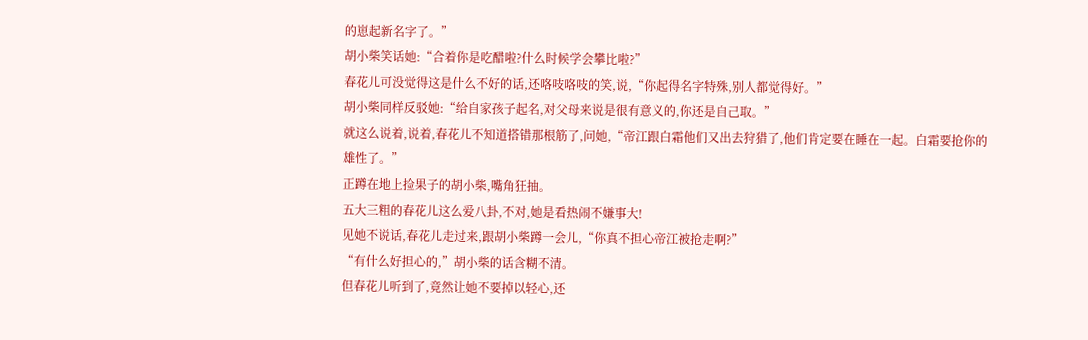的崽起新名字了。”
胡小柴笑话她:“合着你是吃醋啦?什么时候学会攀比啦?”
春花儿可没觉得这是什么不好的话,还咯吱咯吱的笑,说,“你起得名字特殊,别人都觉得好。”
胡小柴同样反驳她:“给自家孩子起名,对父母来说是很有意义的,你还是自己取。”
就这么说着,说着,春花儿不知道搭错那根筋了,问她,“帝江跟白霜他们又出去狩猎了,他们肯定要在睡在一起。白霜要抢你的雄性了。”
正蹲在地上捡果子的胡小柴,嘴角狂抽。
五大三粗的春花儿这么爱八卦,不对,她是看热闹不嫌事大!
见她不说话,春花儿走过来,跟胡小柴蹲一会儿,“你真不担心帝江被抢走啊?”
“有什么好担心的,”胡小柴的话含糊不清。
但春花儿听到了,竟然让她不要掉以轻心,还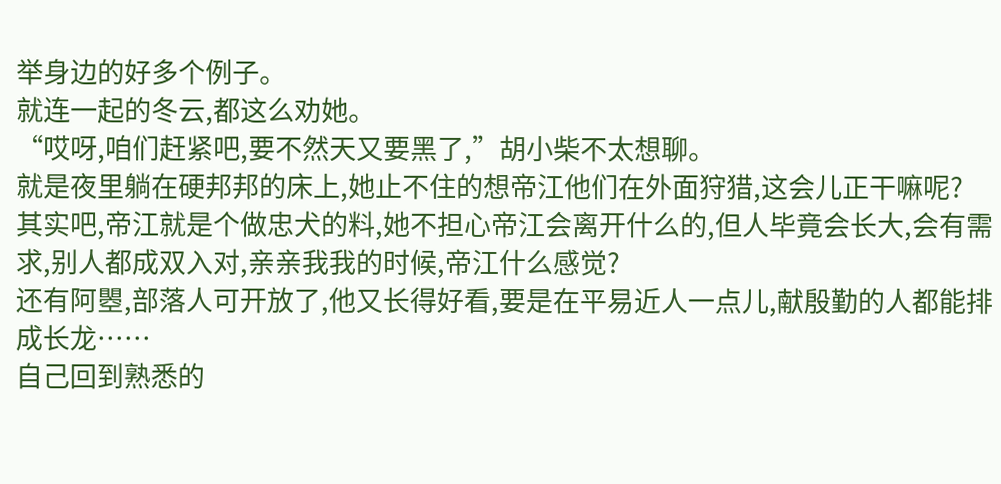举身边的好多个例子。
就连一起的冬云,都这么劝她。
“哎呀,咱们赶紧吧,要不然天又要黑了,”胡小柴不太想聊。
就是夜里躺在硬邦邦的床上,她止不住的想帝江他们在外面狩猎,这会儿正干嘛呢?
其实吧,帝江就是个做忠犬的料,她不担心帝江会离开什么的,但人毕竟会长大,会有需求,别人都成双入对,亲亲我我的时候,帝江什么感觉?
还有阿瞾,部落人可开放了,他又长得好看,要是在平易近人一点儿,献殷勤的人都能排成长龙……
自己回到熟悉的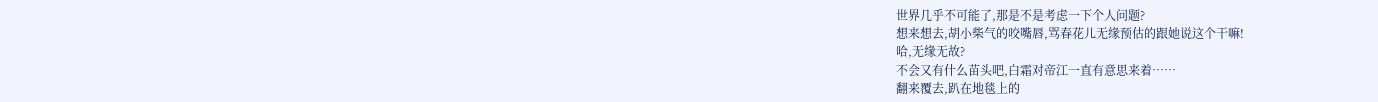世界几乎不可能了,那是不是考虑一下个人问题?
想来想去,胡小柴气的咬嘴唇,骂春花儿无缘预估的跟她说这个干嘛!
哈,无缘无故?
不会又有什么苗头吧,白霜对帝江一直有意思来着……
翻来覆去,趴在地毯上的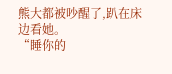熊大都被吵醒了,趴在床边看她。
“睡你的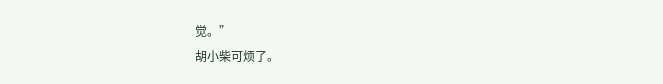觉。”
胡小柴可烦了。